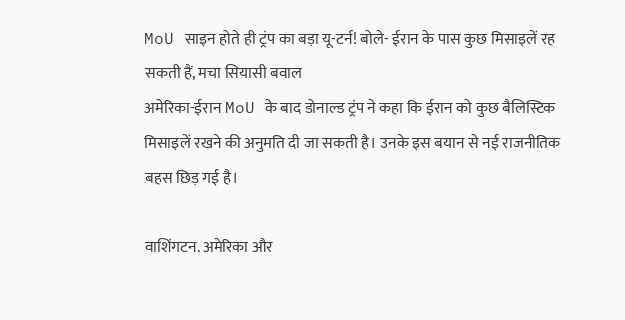MoU साइन होते ही ट्रंप का बड़ा यू-टर्न! बोले- ईरान के पास कुछ मिसाइलें रह सकती हैं, मचा सियासी बवाल
अमेरिका-ईरान MoU के बाद डोनाल्ड ट्रंप ने कहा कि ईरान को कुछ बैलिस्टिक मिसाइलें रखने की अनुमति दी जा सकती है। उनके इस बयान से नई राजनीतिक बहस छिड़ गई है।

वाशिंगटन. अमेरिका और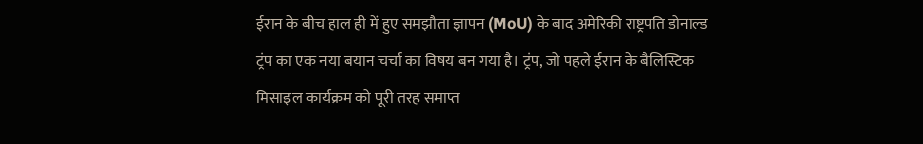ईरान के बीच हाल ही में हुए समझौता ज्ञापन (MoU) के बाद अमेरिकी राष्ट्रपति डोनाल्ड ट्रंप का एक नया बयान चर्चा का विषय बन गया है। ट्रंप, जो पहले ईरान के बैलिस्टिक मिसाइल कार्यक्रम को पूरी तरह समाप्त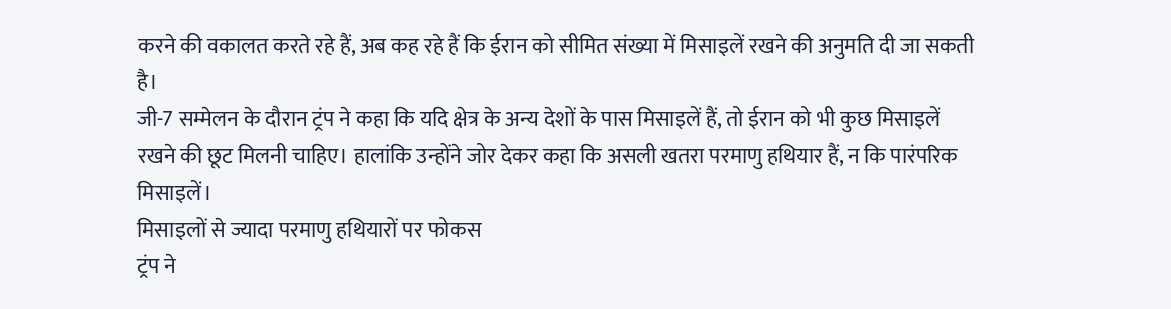करने की वकालत करते रहे हैं, अब कह रहे हैं कि ईरान को सीमित संख्या में मिसाइलें रखने की अनुमति दी जा सकती है।
जी-7 सम्मेलन के दौरान ट्रंप ने कहा कि यदि क्षेत्र के अन्य देशों के पास मिसाइलें हैं, तो ईरान को भी कुछ मिसाइलें रखने की छूट मिलनी चाहिए। हालांकि उन्होंने जोर देकर कहा कि असली खतरा परमाणु हथियार हैं, न कि पारंपरिक मिसाइलें।
मिसाइलों से ज्यादा परमाणु हथियारों पर फोकस
ट्रंप ने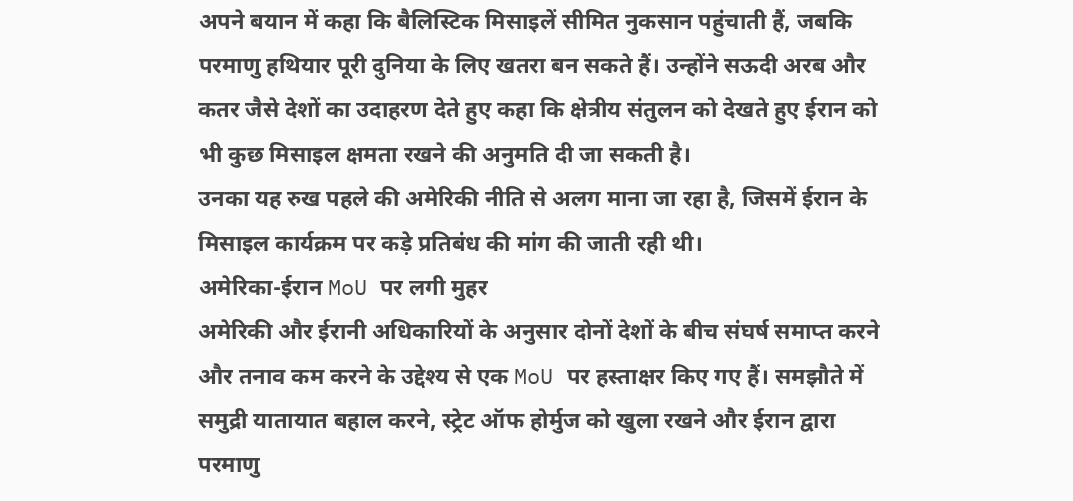अपने बयान में कहा कि बैलिस्टिक मिसाइलें सीमित नुकसान पहुंचाती हैं, जबकि परमाणु हथियार पूरी दुनिया के लिए खतरा बन सकते हैं। उन्होंने सऊदी अरब और कतर जैसे देशों का उदाहरण देते हुए कहा कि क्षेत्रीय संतुलन को देखते हुए ईरान को भी कुछ मिसाइल क्षमता रखने की अनुमति दी जा सकती है।
उनका यह रुख पहले की अमेरिकी नीति से अलग माना जा रहा है, जिसमें ईरान के मिसाइल कार्यक्रम पर कड़े प्रतिबंध की मांग की जाती रही थी।
अमेरिका-ईरान MoU पर लगी मुहर
अमेरिकी और ईरानी अधिकारियों के अनुसार दोनों देशों के बीच संघर्ष समाप्त करने और तनाव कम करने के उद्देश्य से एक MoU पर हस्ताक्षर किए गए हैं। समझौते में समुद्री यातायात बहाल करने, स्ट्रेट ऑफ होर्मुज को खुला रखने और ईरान द्वारा परमाणु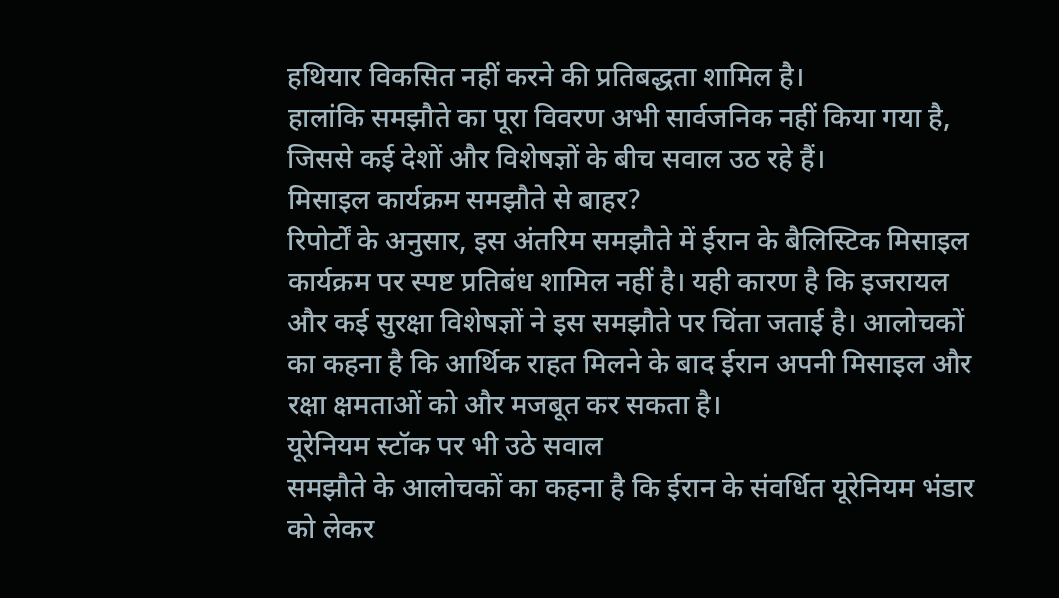हथियार विकसित नहीं करने की प्रतिबद्धता शामिल है।
हालांकि समझौते का पूरा विवरण अभी सार्वजनिक नहीं किया गया है, जिससे कई देशों और विशेषज्ञों के बीच सवाल उठ रहे हैं।
मिसाइल कार्यक्रम समझौते से बाहर?
रिपोर्टों के अनुसार, इस अंतरिम समझौते में ईरान के बैलिस्टिक मिसाइल कार्यक्रम पर स्पष्ट प्रतिबंध शामिल नहीं है। यही कारण है कि इजरायल और कई सुरक्षा विशेषज्ञों ने इस समझौते पर चिंता जताई है। आलोचकों का कहना है कि आर्थिक राहत मिलने के बाद ईरान अपनी मिसाइल और रक्षा क्षमताओं को और मजबूत कर सकता है।
यूरेनियम स्टॉक पर भी उठे सवाल
समझौते के आलोचकों का कहना है कि ईरान के संवर्धित यूरेनियम भंडार को लेकर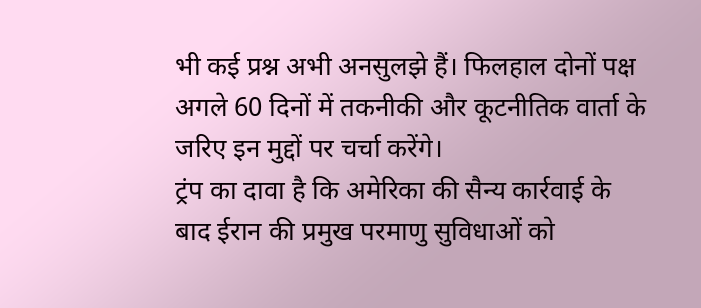भी कई प्रश्न अभी अनसुलझे हैं। फिलहाल दोनों पक्ष अगले 60 दिनों में तकनीकी और कूटनीतिक वार्ता के जरिए इन मुद्दों पर चर्चा करेंगे।
ट्रंप का दावा है कि अमेरिका की सैन्य कार्रवाई के बाद ईरान की प्रमुख परमाणु सुविधाओं को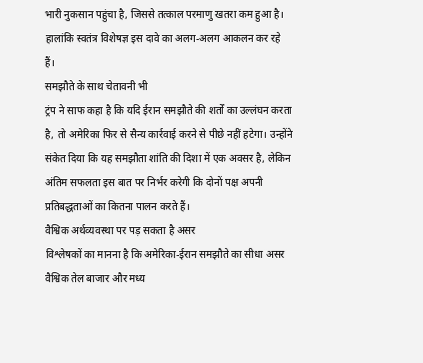भारी नुकसान पहुंचा है, जिससे तत्काल परमाणु खतरा कम हुआ है। हालांकि स्वतंत्र विशेषज्ञ इस दावे का अलग-अलग आकलन कर रहे हैं।
समझौते के साथ चेतावनी भी
ट्रंप ने साफ कहा है कि यदि ईरान समझौते की शर्तों का उल्लंघन करता है, तो अमेरिका फिर से सैन्य कार्रवाई करने से पीछे नहीं हटेगा। उन्होंने संकेत दिया कि यह समझौता शांति की दिशा में एक अवसर है, लेकिन अंतिम सफलता इस बात पर निर्भर करेगी कि दोनों पक्ष अपनी प्रतिबद्धताओं का कितना पालन करते हैं।
वैश्विक अर्थव्यवस्था पर पड़ सकता है असर
विश्लेषकों का मानना है कि अमेरिका-ईरान समझौते का सीधा असर वैश्विक तेल बाजार और मध्य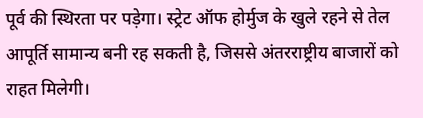पूर्व की स्थिरता पर पड़ेगा। स्ट्रेट ऑफ होर्मुज के खुले रहने से तेल आपूर्ति सामान्य बनी रह सकती है, जिससे अंतरराष्ट्रीय बाजारों को राहत मिलेगी।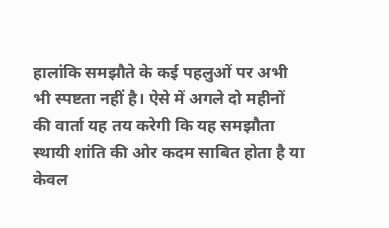हालांकि समझौते के कई पहलुओं पर अभी भी स्पष्टता नहीं है। ऐसे में अगले दो महीनों की वार्ता यह तय करेगी कि यह समझौता स्थायी शांति की ओर कदम साबित होता है या केवल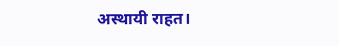अस्थायी राहत।